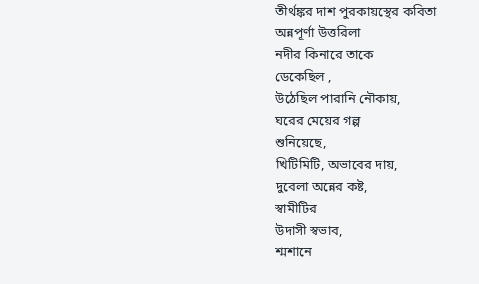তীর্থঙ্কর দাশ পুরকায়স্থের কবিতা
অন্নপূর্ণা উত্তরিলা
নদীর কিনারে তাকে
ডেকেছিল ,
উঠেছিল পারানি নৌকায়,
ঘরের মেয়ের গল্প
শুনিয়েছে,
খিটিমিটি, অভাবের দায়,
দুবেলা অন্নের কষ্ট,
স্বামীটির
উদাসী স্বভাব,
শ্মশানে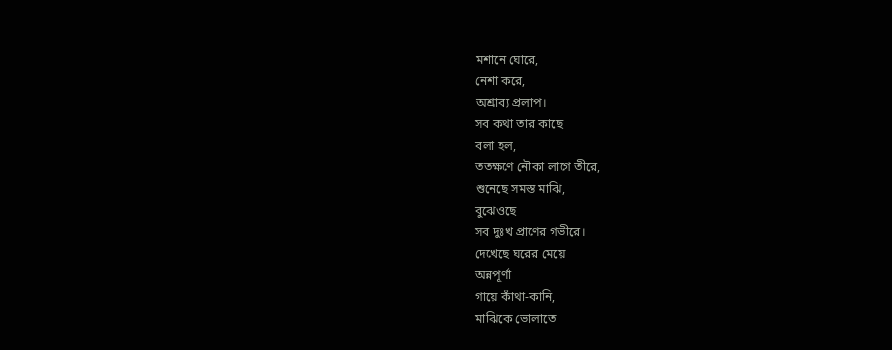মশানে ঘোরে,
নেশা করে,
অশ্রাব্য প্রলাপ।
সব কথা তার কাছে
বলা হল,
ততক্ষণে নৌকা লাগে তীরে,
শুনেছে সমস্ত মাঝি,
বুঝেওছে
সব দুঃখ প্রাণের গভীরে।
দেখেছে ঘরের মেয়ে
অন্নপূর্ণা
গায়ে কাঁথা-কানি,
মাঝিকে ভোলাতে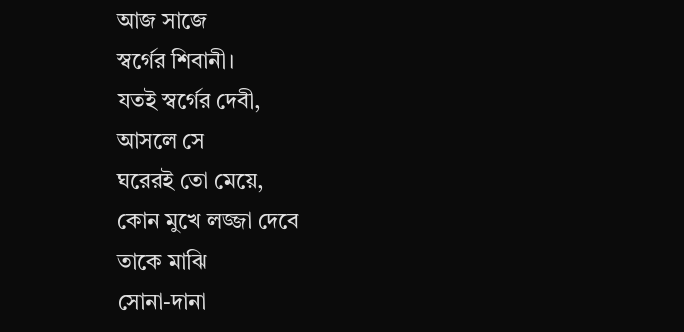আজ সাজে
স্বর্গের শিবানী।
যতই স্বর্গের দেবী,
আসলে সে
ঘরেরই তো মেয়ে,
কোন মুখে লজ্জা দেবে
তাকে মাঝি
সোনা-দানা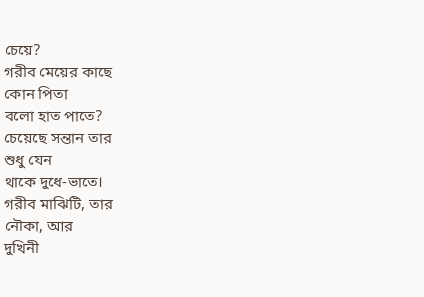চেয়ে?
গরীব মেয়ের কাছে
কোন পিতা
বলো হাত পাতে?
চেয়েছে সন্তান তার
শুধু যেন
থাকে দুধে-ভাতে।
গরীব মাঝিটি, তার
নৌকা, আর
দুখিনী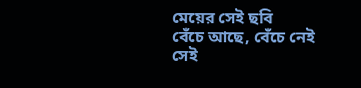মেয়ের সেই ছবি
বেঁচে আছে, বেঁচে নেই
সেই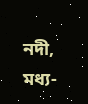নদী,
মধ্য-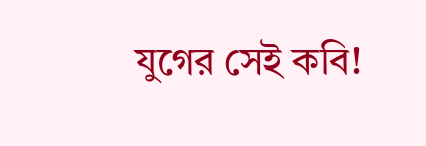যুগের সেই কবি!